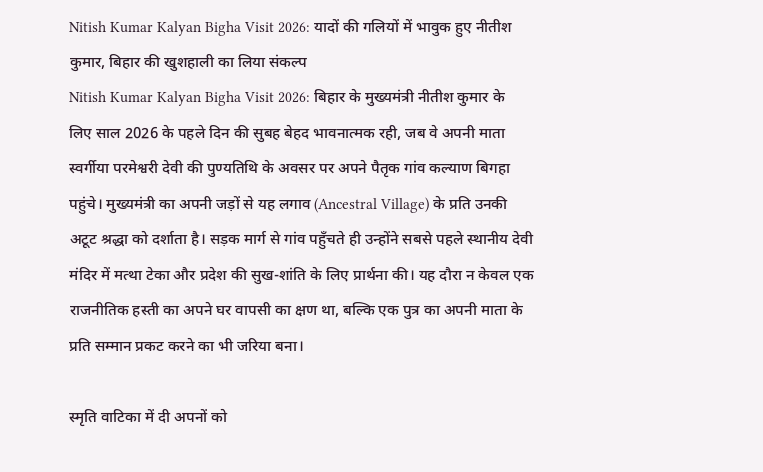Nitish Kumar Kalyan Bigha Visit 2026: यादों की गलियों में भावुक हुए नीतीश कुमार, बिहार की खुशहाली का लिया संकल्प
Nitish Kumar Kalyan Bigha Visit 2026: बिहार के मुख्यमंत्री नीतीश कुमार के लिए साल 2026 के पहले दिन की सुबह बेहद भावनात्मक रही, जब वे अपनी माता स्वर्गीया परमेश्वरी देवी की पुण्यतिथि के अवसर पर अपने पैतृक गांव कल्याण बिगहा पहुंचे। मुख्यमंत्री का अपनी जड़ों से यह लगाव (Ancestral Village) के प्रति उनकी अटूट श्रद्धा को दर्शाता है। सड़क मार्ग से गांव पहुँचते ही उन्होंने सबसे पहले स्थानीय देवी मंदिर में मत्था टेका और प्रदेश की सुख-शांति के लिए प्रार्थना की। यह दौरा न केवल एक राजनीतिक हस्ती का अपने घर वापसी का क्षण था, बल्कि एक पुत्र का अपनी माता के प्रति सम्मान प्रकट करने का भी जरिया बना।

स्मृति वाटिका में दी अपनों को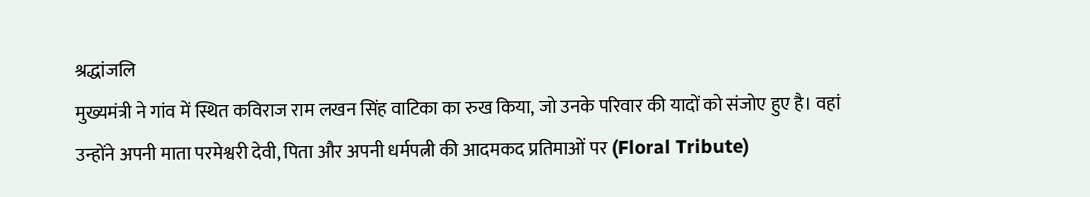श्रद्धांजलि
मुख्यमंत्री ने गांव में स्थित कविराज राम लखन सिंह वाटिका का रुख किया, जो उनके परिवार की यादों को संजोए हुए है। वहां उन्होंने अपनी माता परमेश्वरी देवी, पिता और अपनी धर्मपत्नी की आदमकद प्रतिमाओं पर (Floral Tribute)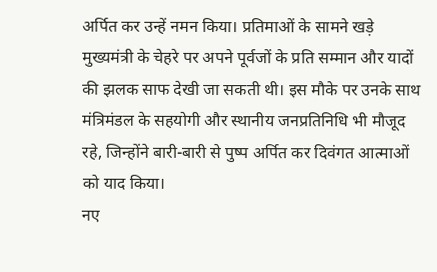अर्पित कर उन्हें नमन किया। प्रतिमाओं के सामने खड़े मुख्यमंत्री के चेहरे पर अपने पूर्वजों के प्रति सम्मान और यादों की झलक साफ देखी जा सकती थी। इस मौके पर उनके साथ मंत्रिमंडल के सहयोगी और स्थानीय जनप्रतिनिधि भी मौजूद रहे, जिन्होंने बारी-बारी से पुष्प अर्पित कर दिवंगत आत्माओं को याद किया।
नए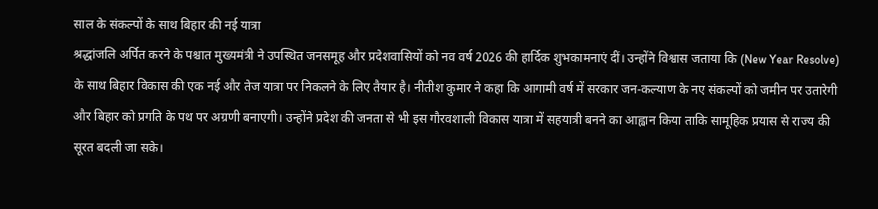साल के संकल्पों के साथ बिहार की नई यात्रा
श्रद्धांजलि अर्पित करने के पश्चात मुख्यमंत्री ने उपस्थित जनसमूह और प्रदेशवासियों को नव वर्ष 2026 की हार्दिक शुभकामनाएं दीं। उन्होंने विश्वास जताया कि (New Year Resolve) के साथ बिहार विकास की एक नई और तेज यात्रा पर निकलने के लिए तैयार है। नीतीश कुमार ने कहा कि आगामी वर्ष में सरकार जन-कल्याण के नए संकल्पों को जमीन पर उतारेगी और बिहार को प्रगति के पथ पर अग्रणी बनाएगी। उन्होंने प्रदेश की जनता से भी इस गौरवशाली विकास यात्रा में सहयात्री बनने का आह्वान किया ताकि सामूहिक प्रयास से राज्य की सूरत बदली जा सके।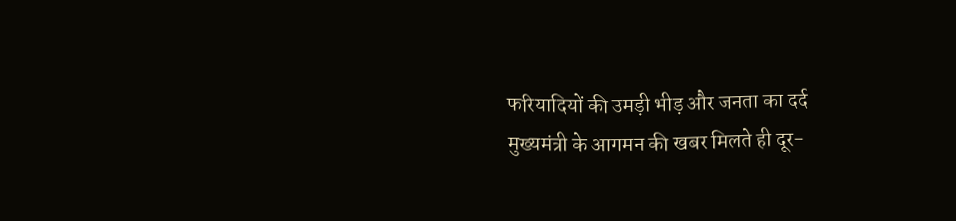फरियादियों की उमड़ी भीड़ और जनता का दर्द
मुख्यमंत्री के आगमन की खबर मिलते ही दूर-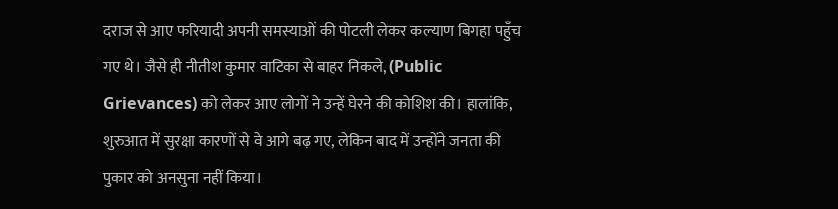दराज से आए फरियादी अपनी समस्याओं की पोटली लेकर कल्याण बिगहा पहुँच गए थे। जैसे ही नीतीश कुमार वाटिका से बाहर निकले, (Public Grievances) को लेकर आए लोगों ने उन्हें घेरने की कोशिश की। हालांकि, शुरुआत में सुरक्षा कारणों से वे आगे बढ़ गए, लेकिन बाद में उन्होंने जनता की पुकार को अनसुना नहीं किया।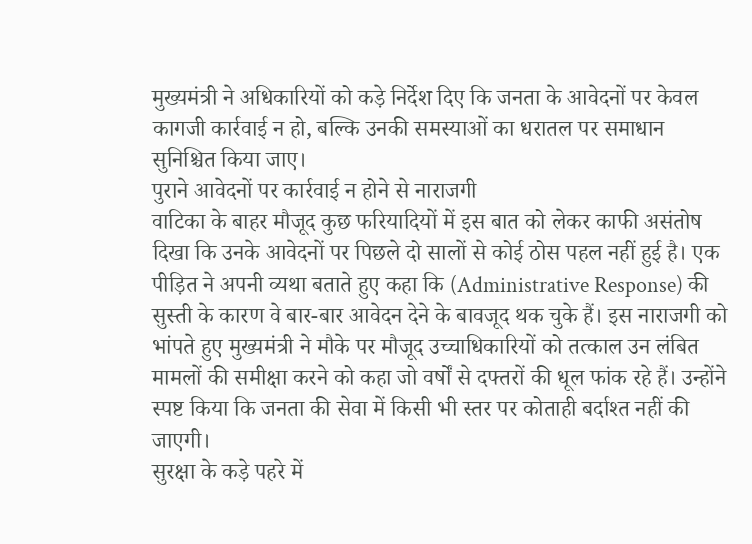मुख्यमंत्री ने अधिकारियों को कड़े निर्देश दिए कि जनता के आवेदनों पर केवल कागजी कार्रवाई न हो, बल्कि उनकी समस्याओं का धरातल पर समाधान सुनिश्चित किया जाए।
पुराने आवेदनों पर कार्रवाई न होने से नाराजगी
वाटिका के बाहर मौजूद कुछ फरियादियों में इस बात को लेकर काफी असंतोष दिखा कि उनके आवेदनों पर पिछले दो सालों से कोई ठोस पहल नहीं हुई है। एक पीड़ित ने अपनी व्यथा बताते हुए कहा कि (Administrative Response) की सुस्ती के कारण वे बार-बार आवेदन देने के बावजूद थक चुके हैं। इस नाराजगी को भांपते हुए मुख्यमंत्री ने मौके पर मौजूद उच्चाधिकारियों को तत्काल उन लंबित मामलों की समीक्षा करने को कहा जो वर्षों से दफ्तरों की धूल फांक रहे हैं। उन्होंने स्पष्ट किया कि जनता की सेवा में किसी भी स्तर पर कोताही बर्दाश्त नहीं की जाएगी।
सुरक्षा के कड़े पहरे में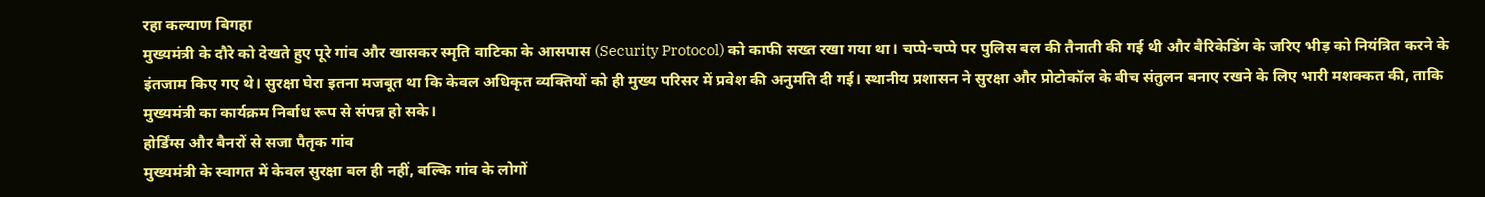रहा कल्याण बिगहा
मुख्यमंत्री के दौरे को देखते हुए पूरे गांव और खासकर स्मृति वाटिका के आसपास (Security Protocol) को काफी सख्त रखा गया था। चप्पे-चप्पे पर पुलिस बल की तैनाती की गई थी और बैरिकेडिंग के जरिए भीड़ को नियंत्रित करने के इंतजाम किए गए थे। सुरक्षा घेरा इतना मजबूत था कि केवल अधिकृत व्यक्तियों को ही मुख्य परिसर में प्रवेश की अनुमति दी गई। स्थानीय प्रशासन ने सुरक्षा और प्रोटोकॉल के बीच संतुलन बनाए रखने के लिए भारी मशक्कत की, ताकि मुख्यमंत्री का कार्यक्रम निर्बाध रूप से संपन्न हो सके।
होर्डिंग्स और बैनरों से सजा पैतृक गांव
मुख्यमंत्री के स्वागत में केवल सुरक्षा बल ही नहीं, बल्कि गांव के लोगों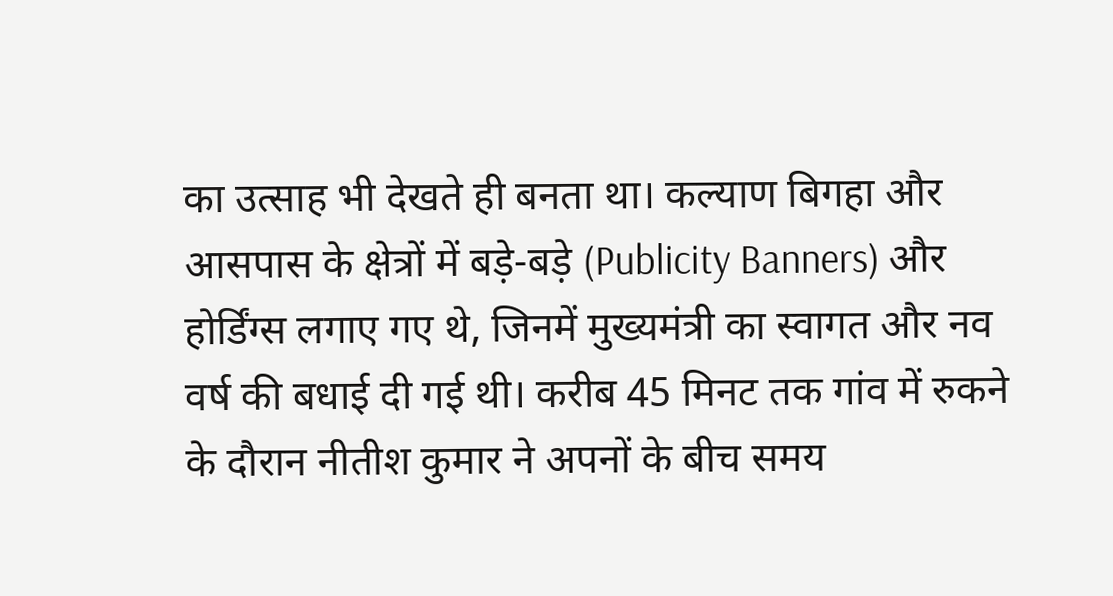का उत्साह भी देखते ही बनता था। कल्याण बिगहा और आसपास के क्षेत्रों में बड़े-बड़े (Publicity Banners) और होर्डिंग्स लगाए गए थे, जिनमें मुख्यमंत्री का स्वागत और नव वर्ष की बधाई दी गई थी। करीब 45 मिनट तक गांव में रुकने के दौरान नीतीश कुमार ने अपनों के बीच समय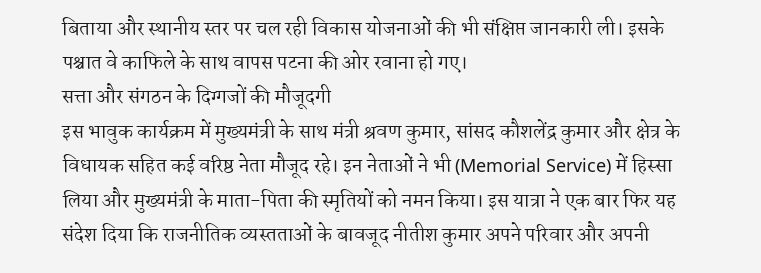बिताया और स्थानीय स्तर पर चल रही विकास योजनाओं की भी संक्षिप्त जानकारी ली। इसके पश्चात वे काफिले के साथ वापस पटना की ओर रवाना हो गए।
सत्ता और संगठन के दिग्गजों की मौजूदगी
इस भावुक कार्यक्रम में मुख्यमंत्री के साथ मंत्री श्रवण कुमार, सांसद कौशलेंद्र कुमार और क्षेत्र के विधायक सहित कई वरिष्ठ नेता मौजूद रहे। इन नेताओं ने भी (Memorial Service) में हिस्सा लिया और मुख्यमंत्री के माता-पिता की स्मृतियों को नमन किया। इस यात्रा ने एक बार फिर यह संदेश दिया कि राजनीतिक व्यस्तताओं के बावजूद नीतीश कुमार अपने परिवार और अपनी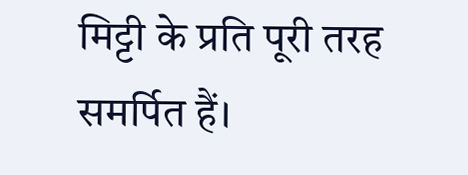मिट्टी के प्रति पूरी तरह समर्पित हैं।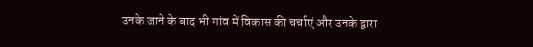उनके जाने के बाद भी गांव में विकास की चर्चाएं और उनके द्वारा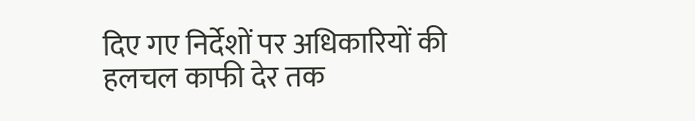दिए गए निर्देशों पर अधिकारियों की हलचल काफी देर तक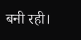बनी रही।